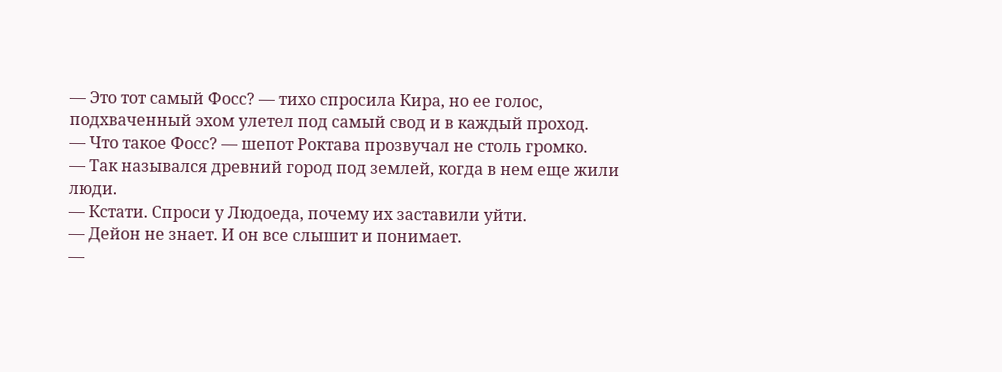— Это тот самый Фосс? — тихо спросила Кира, но ее голос, подхваченный эхом улетел под самый свод и в каждый проход.
— Что такое Фосс? — шепот Роктава прозвучал не столь громко.
— Так назывался древний город под землей, когда в нем еще жили люди.
— Кстати. Спроси у Людоеда, почему их заставили уйти.
— Дейон не знает. И он все слышит и понимает.
—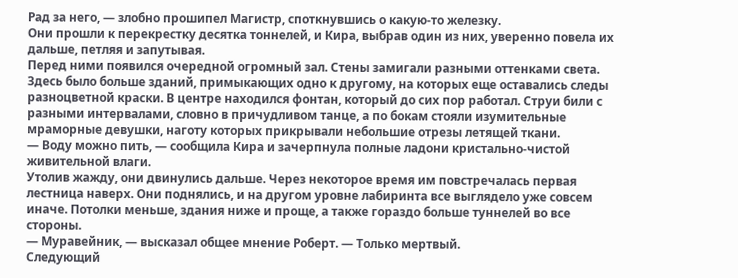Рад за него, — злобно прошипел Магистр, споткнувшись о какую-то железку.
Они прошли к перекрестку десятка тоннелей, и Кира, выбрав один из них, уверенно повела их дальше, петляя и запутывая.
Перед ними появился очередной огромный зал. Стены замигали разными оттенками света. Здесь было больше зданий, примыкающих одно к другому, на которых еще оставались следы разноцветной краски. В центре находился фонтан, который до сих пор работал. Струи били с разными интервалами, словно в причудливом танце, а по бокам стояли изумительные мраморные девушки, наготу которых прикрывали небольшие отрезы летящей ткани.
— Воду можно пить, — сообщила Кира и зачерпнула полные ладони кристально-чистой живительной влаги.
Утолив жажду, они двинулись дальше. Через некоторое время им повстречалась первая лестница наверх. Они поднялись, и на другом уровне лабиринта все выглядело уже совсем иначе. Потолки меньше, здания ниже и проще, а также гораздо больше туннелей во все стороны.
— Муравейник, — высказал общее мнение Роберт. — Только мертвый.
Следующий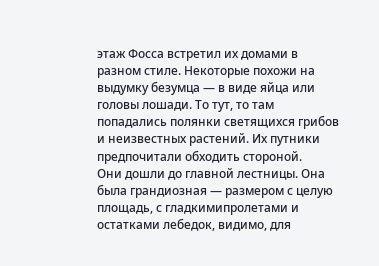этаж Фосса встретил их домами в разном стиле. Некоторые похожи на выдумку безумца — в виде яйца или головы лошади. То тут, то там попадались полянки светящихся грибов и неизвестных растений. Их путники предпочитали обходить стороной.
Они дошли до главной лестницы. Она была грандиозная — размером с целую площадь, с гладкимипролетами и остатками лебедок, видимо, для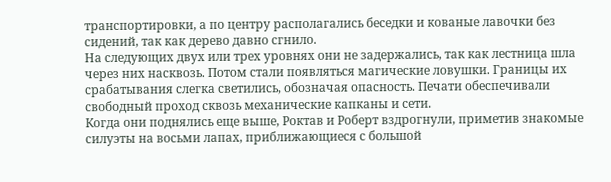транспортировки, а по центру располагались беседки и кованые лавочки без сидений, так как дерево давно сгнило.
На следующих двух или трех уровнях они не задержались, так как лестница шла через них насквозь. Потом стали появляться магические ловушки. Границы их срабатывания слегка светились, обозначая опасность. Печати обеспечивали свободный проход сквозь механические капканы и сети.
Когда они поднялись еще выше, Роктав и Роберт вздрогнули, приметив знакомые силуэты на восьми лапах, приближающиеся с большой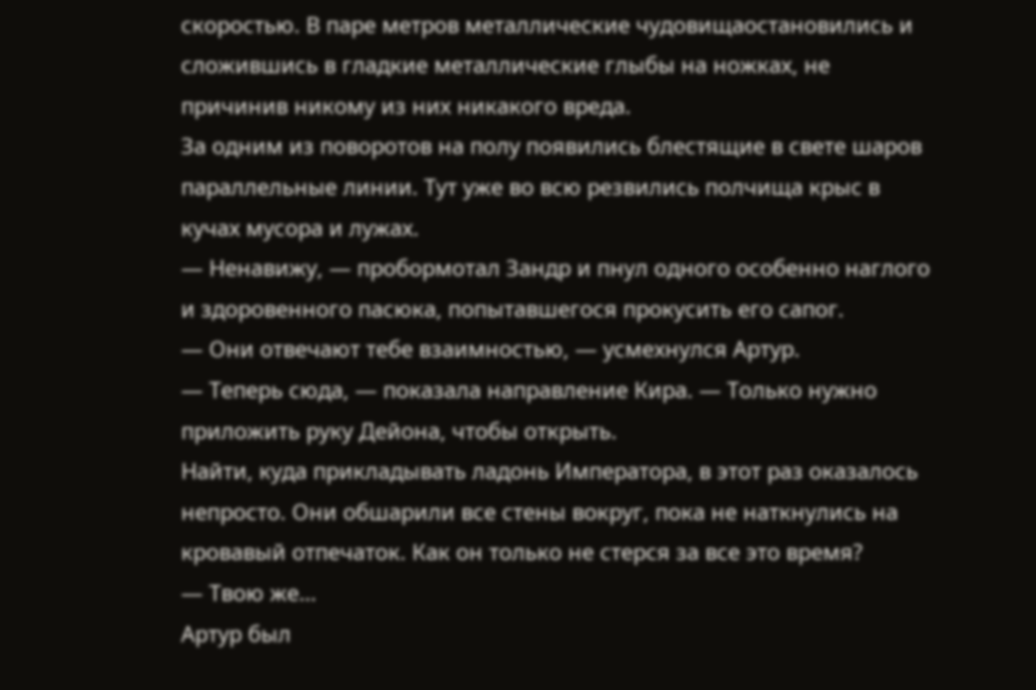скоростью. В паре метров металлические чудовищаостановились и сложившись в гладкие металлические глыбы на ножках, не причинив никому из них никакого вреда.
За одним из поворотов на полу появились блестящие в свете шаров параллельные линии. Тут уже во всю резвились полчища крыс в кучах мусора и лужах.
— Ненавижу, — пробормотал Зандр и пнул одного особенно наглого и здоровенного пасюка, попытавшегося прокусить его сапог.
— Они отвечают тебе взаимностью, — усмехнулся Артур.
— Теперь сюда, — показала направление Кира. — Только нужно приложить руку Дейона, чтобы открыть.
Найти, куда прикладывать ладонь Императора, в этот раз оказалось непросто. Они обшарили все стены вокруг, пока не наткнулись на кровавый отпечаток. Как он только не стерся за все это время?
— Твою же…
Артур был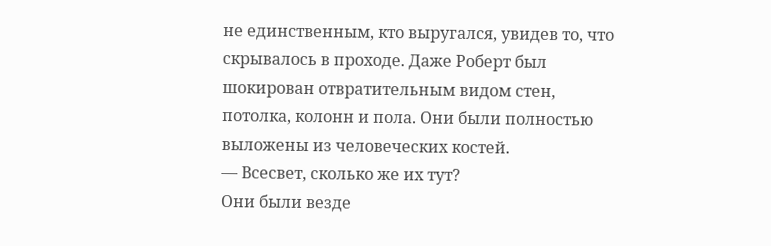не единственным, кто выругался, увидев то, что скрывалось в проходе. Даже Роберт был шокирован отвратительным видом стен, потолка, колонн и пола. Они были полностью выложены из человеческих костей.
— Всесвет, сколько же их тут?
Они были везде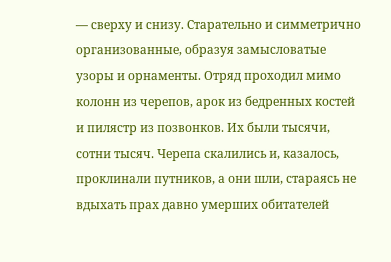— сверху и снизу. Старательно и симметрично организованные, образуя замысловатые узоры и орнаменты. Отряд проходил мимо колонн из черепов, арок из бедренных костей и пилястр из позвонков. Их были тысячи, сотни тысяч. Черепа скалились и, казалось, проклинали путников, а они шли, стараясь не вдыхать прах давно умерших обитателей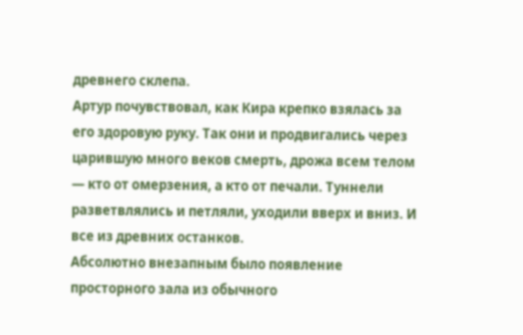древнего склепа.
Артур почувствовал, как Кира крепко взялась за его здоровую руку. Так они и продвигались через царившую много веков смерть, дрожа всем телом — кто от омерзения, а кто от печали. Туннели разветвлялись и петляли, уходили вверх и вниз. И все из древних останков.
Абсолютно внезапным было появление просторного зала из обычного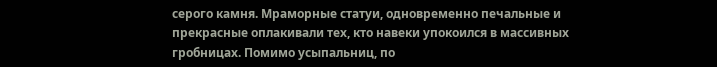серого камня. Мраморные статуи, одновременно печальные и прекрасные оплакивали тех, кто навеки упокоился в массивных гробницах. Помимо усыпальниц, по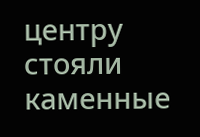центру стояли каменные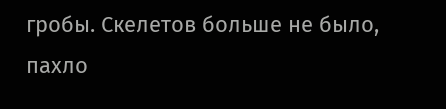гробы. Скелетов больше не было, пахло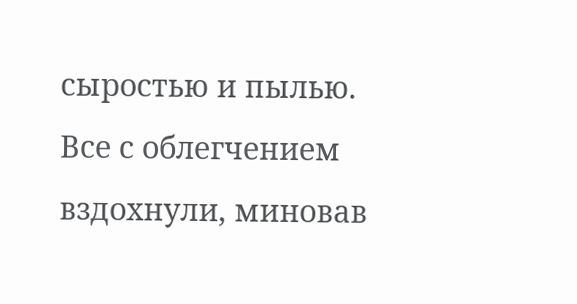сыростью и пылью. Все с облегчением вздохнули, миновав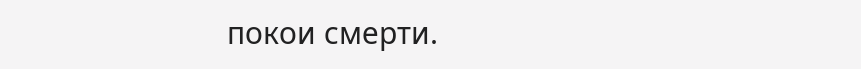покои смерти.